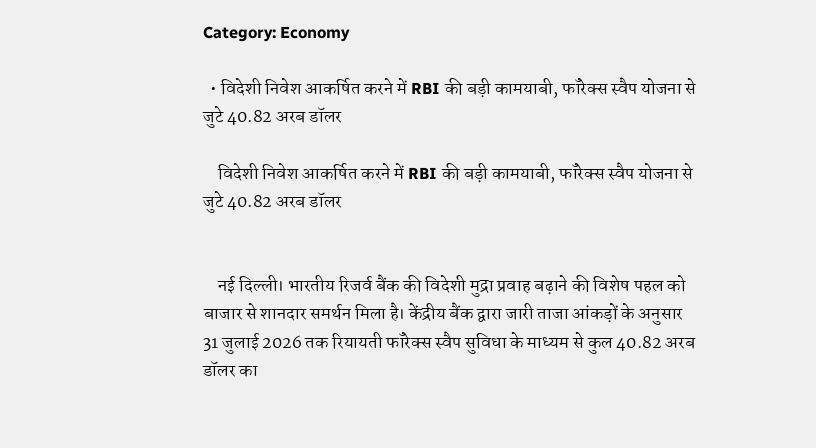Category: Economy

  • विदेशी निवेश आकर्षित करने में RBI की बड़ी कामयाबी, फॉरेक्स स्वैप योजना से जुटे 40.82 अरब डॉलर

    विदेशी निवेश आकर्षित करने में RBI की बड़ी कामयाबी, फॉरेक्स स्वैप योजना से जुटे 40.82 अरब डॉलर


    नई दिल्ली। भारतीय रिजर्व बैंक की विदेशी मुद्रा प्रवाह बढ़ाने की विशेष पहल को बाजार से शानदार समर्थन मिला है। केंद्रीय बैंक द्वारा जारी ताजा आंकड़ों के अनुसार 31 जुलाई 2026 तक रियायती फॉरेक्स स्वैप सुविधा के माध्यम से कुल 40.82 अरब डॉलर का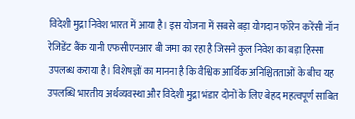विदेशी मुद्रा निवेश भारत में आया है। इस योजना में सबसे बड़ा योगदान फॉरेन करेंसी नॉन रेजिडेंट बैंक यानी एफसीएनआर बी जमा का रहा है जिसने कुल निवेश का बड़ा हिस्सा उपलब्ध कराया है। विशेषज्ञों का मानना है कि वैश्विक आर्थिक अनिश्चितताओं के बीच यह उपलब्धि भारतीय अर्थव्यवस्था और विदेशी मुद्रा भंडार दोनों के लिए बेहद महत्वपूर्ण साबित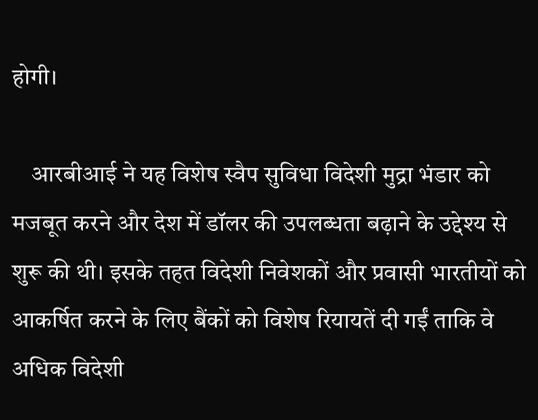होगी।

    आरबीआई ने यह विशेष स्वैप सुविधा विदेशी मुद्रा भंडार को मजबूत करने और देश में डॉलर की उपलब्धता बढ़ाने के उद्देश्य से शुरू की थी। इसके तहत विदेशी निवेशकों और प्रवासी भारतीयों को आकर्षित करने के लिए बैंकों को विशेष रियायतें दी गईं ताकि वे अधिक विदेशी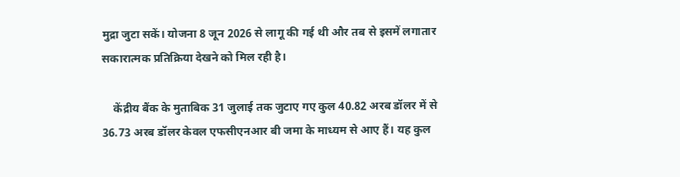मुद्रा जुटा सकें। योजना 8 जून 2026 से लागू की गई थी और तब से इसमें लगातार सकारात्मक प्रतिक्रिया देखने को मिल रही है।

    केंद्रीय बैंक के मुताबिक 31 जुलाई तक जुटाए गए कुल 40.82 अरब डॉलर में से 36.73 अरब डॉलर केवल एफसीएनआर बी जमा के माध्यम से आए हैं। यह कुल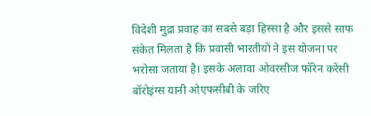विदेशी मुद्रा प्रवाह का सबसे बड़ा हिस्सा है और इससे साफ संकेत मिलता है कि प्रवासी भारतीयों ने इस योजना पर भरोसा जताया है। इसके अलावा ओवरसीज फॉरेन करेंसी बॉरोइंग्स यानी ओएफसीबी के जरिए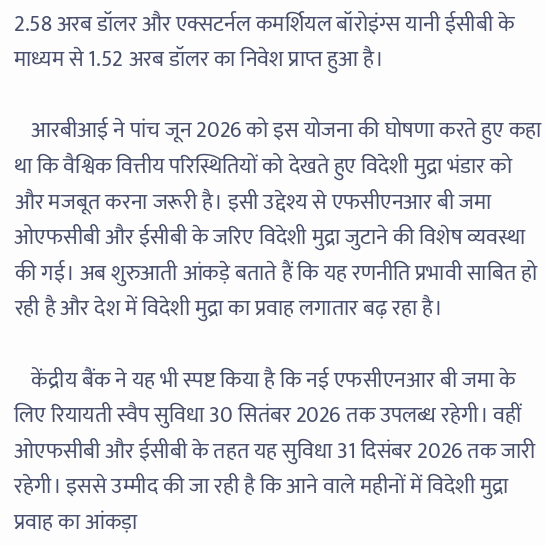2.58 अरब डॉलर और एक्सटर्नल कमर्शियल बॉरोइंग्स यानी ईसीबी के माध्यम से 1.52 अरब डॉलर का निवेश प्राप्त हुआ है।

    आरबीआई ने पांच जून 2026 को इस योजना की घोषणा करते हुए कहा था कि वैश्विक वित्तीय परिस्थितियों को देखते हुए विदेशी मुद्रा भंडार को और मजबूत करना जरूरी है। इसी उद्देश्य से एफसीएनआर बी जमा ओएफसीबी और ईसीबी के जरिए विदेशी मुद्रा जुटाने की विशेष व्यवस्था की गई। अब शुरुआती आंकड़े बताते हैं कि यह रणनीति प्रभावी साबित हो रही है और देश में विदेशी मुद्रा का प्रवाह लगातार बढ़ रहा है।

    केंद्रीय बैंक ने यह भी स्पष्ट किया है कि नई एफसीएनआर बी जमा के लिए रियायती स्वैप सुविधा 30 सितंबर 2026 तक उपलब्ध रहेगी। वहीं ओएफसीबी और ईसीबी के तहत यह सुविधा 31 दिसंबर 2026 तक जारी रहेगी। इससे उम्मीद की जा रही है कि आने वाले महीनों में विदेशी मुद्रा प्रवाह का आंकड़ा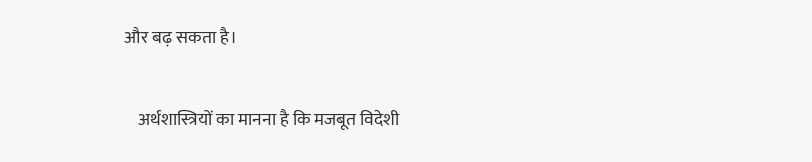और बढ़ सकता है।

    अर्थशास्त्रियों का मानना है कि मजबूत विदेशी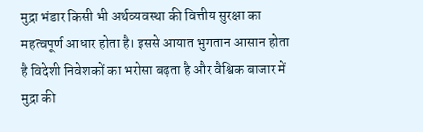मुद्रा भंडार किसी भी अर्थव्यवस्था की वित्तीय सुरक्षा का महत्वपूर्ण आधार होता है। इससे आयात भुगतान आसान होता है विदेशी निवेशकों का भरोसा बढ़ता है और वैश्विक बाजार में मुद्रा की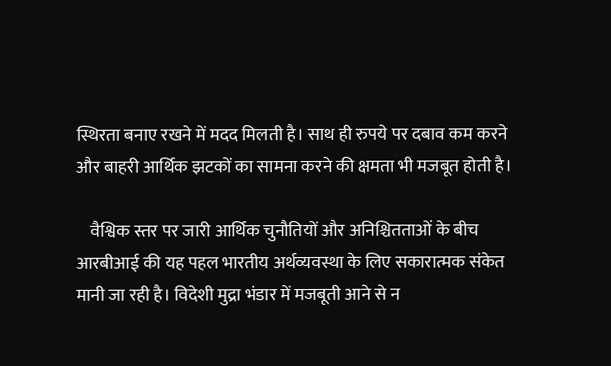स्थिरता बनाए रखने में मदद मिलती है। साथ ही रुपये पर दबाव कम करने और बाहरी आर्थिक झटकों का सामना करने की क्षमता भी मजबूत होती है।

    वैश्विक स्तर पर जारी आर्थिक चुनौतियों और अनिश्चितताओं के बीच आरबीआई की यह पहल भारतीय अर्थव्यवस्था के लिए सकारात्मक संकेत मानी जा रही है। विदेशी मुद्रा भंडार में मजबूती आने से न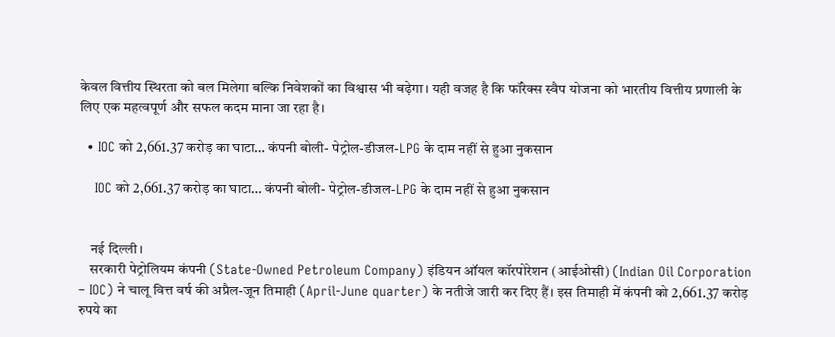केवल वित्तीय स्थिरता को बल मिलेगा बल्कि निवेशकों का विश्वास भी बढ़ेगा। यही वजह है कि फॉरेक्स स्वैप योजना को भारतीय वित्तीय प्रणाली के लिए एक महत्वपूर्ण और सफल कदम माना जा रहा है।

  • IOC को 2,661.37 करोड़ का घाटा… कंपनी बोली- पेट्रोल-डीजल-LPG के दाम नहीं से हुआ नुकसान

    IOC को 2,661.37 करोड़ का घाटा… कंपनी बोली- पेट्रोल-डीजल-LPG के दाम नहीं से हुआ नुकसान


    नई दिल्ली।
    सरकारी पेट्रोलियम कंपनी (State-Owned Petroleum Company) इंडियन ऑयल कॉरपोरेशन (आईओसी) (Indian Oil Corporation – IOC) ने चालू वित्त वर्ष की अप्रैल-जून तिमाही (April-June quarter) के नतीजे जारी कर दिए हैं। इस तिमाही में कंपनी को 2,661.37 करोड़ रुपये का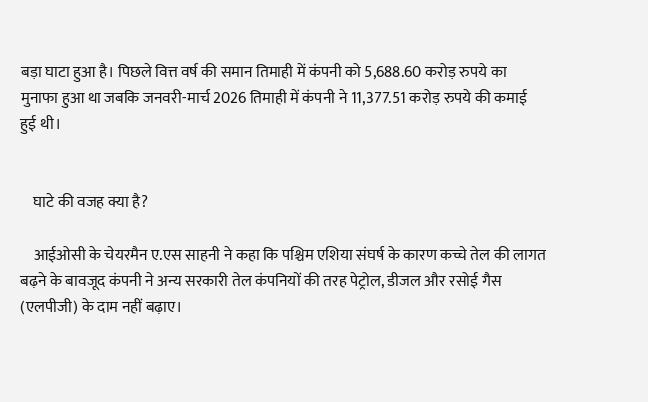बड़ा घाटा हुआ है। पिछले वित्त वर्ष की समान तिमाही में कंपनी को 5,688.60 करोड़ रुपये का मुनाफा हुआ था जबकि जनवरी-मार्च 2026 तिमाही में कंपनी ने 11,377.51 करोड़ रुपये की कमाई हुई थी।


    घाटे की वजह क्या है?

    आईओसी के चेयरमैन ए.एस साहनी ने कहा कि पश्चिम एशिया संघर्ष के कारण कच्चे तेल की लागत बढ़ने के बावजूद कंपनी ने अन्य सरकारी तेल कंपनियों की तरह पेट्रोल, डीजल और रसोई गैस (एलपीजी) के दाम नहीं बढ़ाए।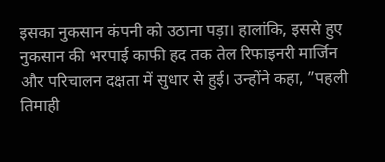इसका नुकसान कंपनी को उठाना पड़ा। हालांकि, इससे हुए नुकसान की भरपाई काफी हद तक तेल रिफाइनरी मार्जिन और परिचालन दक्षता में सुधार से हुई। उन्होंने कहा, ”पहली तिमाही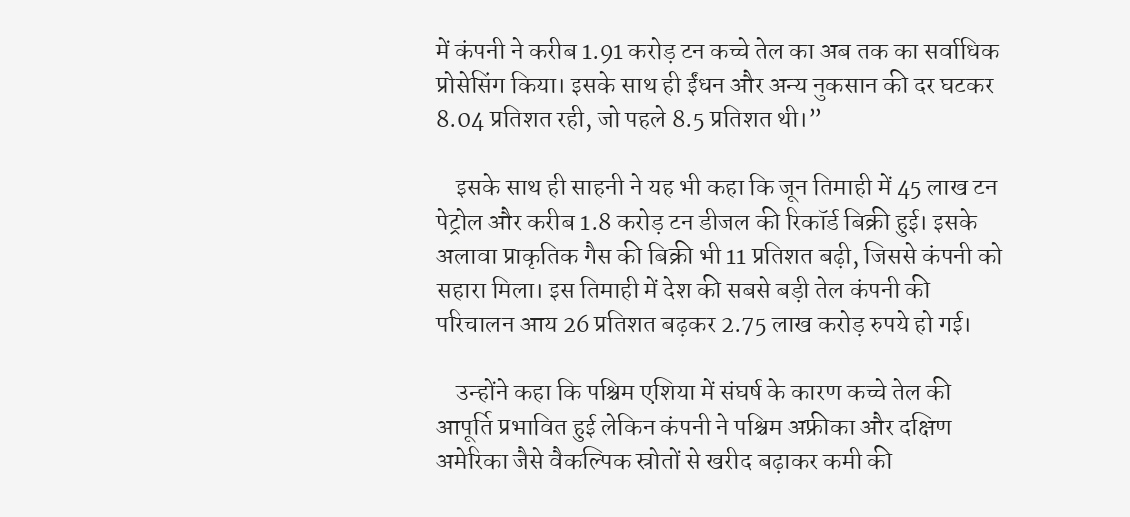में कंपनी ने करीब 1.91 करोड़ टन कच्चे तेल का अब तक का सर्वाधिक प्रोसेसिंग किया। इसके साथ ही ईंधन और अन्य नुकसान की दर घटकर 8.04 प्रतिशत रही, जो पहले 8.5 प्रतिशत थी।”

    इसके साथ ही साहनी ने यह भी कहा कि जून तिमाही में 45 लाख टन पेट्रोल और करीब 1.8 करोड़ टन डीजल की रिकॉर्ड बिक्री हुई। इसके अलावा प्राकृतिक गैस की बिक्री भी 11 प्रतिशत बढ़ी, जिससे कंपनी को सहारा मिला। इस तिमाही में देश की सबसे बड़ी तेल कंपनी की परिचालन आय 26 प्रतिशत बढ़कर 2.75 लाख करोड़ रुपये हो गई।

    उन्होंने कहा कि पश्चिम एशिया में संघर्ष के कारण कच्चे तेल की आपूर्ति प्रभावित हुई लेकिन कंपनी ने पश्चिम अफ्रीका और दक्षिण अमेरिका जैसे वैकल्पिक स्रोतों से खरीद बढ़ाकर कमी की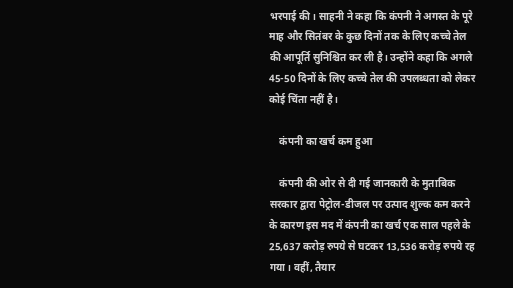भरपाई की। साहनी ने कहा कि कंपनी ने अगस्त के पूरे माह और सितंबर के कुछ दिनों तक के लिए कच्चे तेल की आपूर्ति सुनिश्चित कर ली है। उन्होंने कहा कि अगले 45-50 दिनों के लिए कच्चे तेल की उपलब्धता को लेकर कोई चिंता नहीं है।

    कंपनी का खर्च कम हुआ

    कंपनी की ओर से दी गई जानकारी के मुताबिक सरकार द्वारा पेट्रोल-डीजल पर उत्पाद शुल्क कम करने के कारण इस मद में कंपनी का खर्च एक साल पहले के 25,637 करोड़ रुपये से घटकर 13,536 करोड़ रुपये रह गया। वहीं, तैयार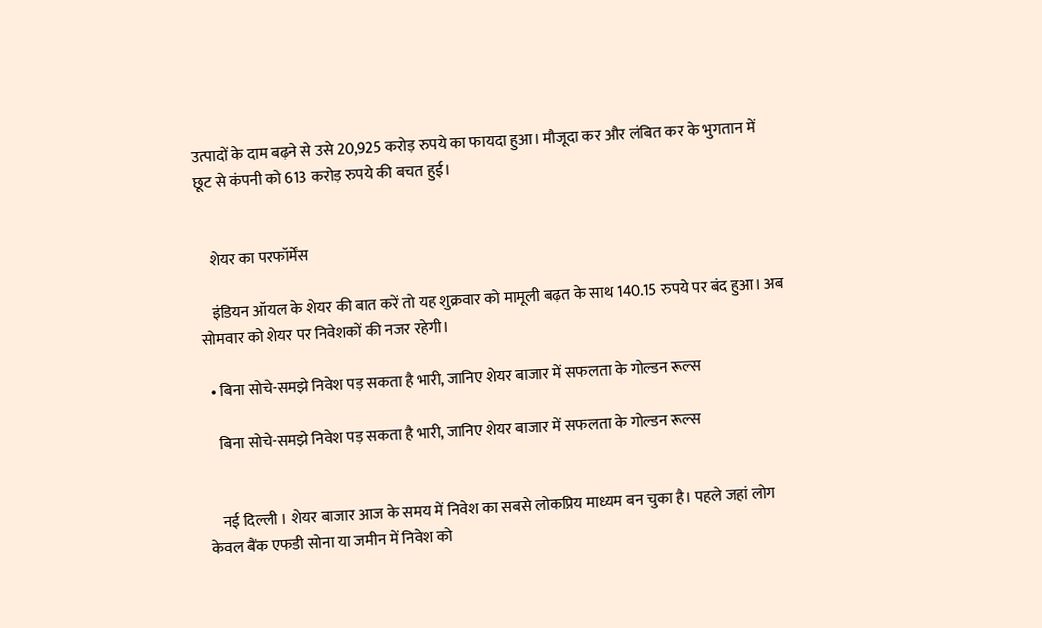उत्पादों के दाम बढ़ने से उसे 20,925 करोड़ रुपये का फायदा हुआ। मौजूदा कर और लंबित कर के भुगतान में छूट से कंपनी को 613 करोड़ रुपये की बचत हुई।


    शेयर का परफॉर्मेंस

    इंडियन ऑयल के शेयर की बात करें तो यह शुक्रवार को मामूली बढ़त के साथ 140.15 रुपये पर बंद हुआ। अब सोमवार को शेयर पर निवेशकों की नजर रहेगी।

  • बिना सोचे-समझे निवेश पड़ सकता है भारी, जानिए शेयर बाजार में सफलता के गोल्डन रूल्स

    बिना सोचे-समझे निवेश पड़ सकता है भारी, जानिए शेयर बाजार में सफलता के गोल्डन रूल्स


    नई दिल्ली । शेयर बाजार आज के समय में निवेश का सबसे लोकप्रिय माध्यम बन चुका है। पहले जहां लोग केवल बैंक एफडी सोना या जमीन में निवेश को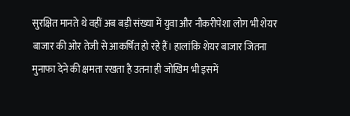सुरक्षित मानते थे वहीं अब बड़ी संख्या में युवा और नौकरीपेशा लोग भी शेयर बाजार की ओर तेजी से आकर्षित हो रहे हैं। हालांकि शेयर बाजार जितना मुनाफा देने की क्षमता रखता है उतना ही जोखिम भी इसमें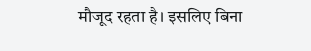मौजूद रहता है। इसलिए बिना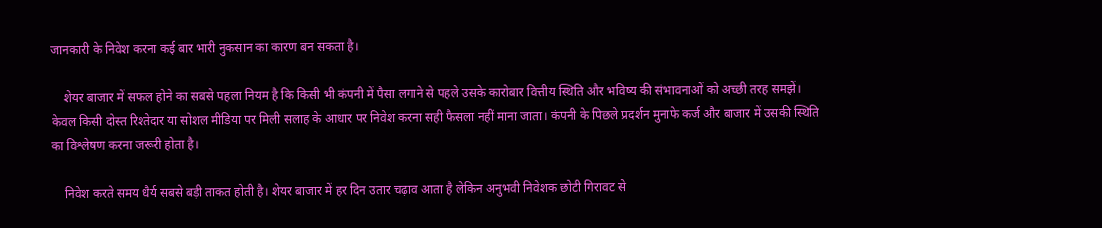जानकारी के निवेश करना कई बार भारी नुकसान का कारण बन सकता है।

    शेयर बाजार में सफल होने का सबसे पहला नियम है कि किसी भी कंपनी में पैसा लगाने से पहले उसके कारोबार वित्तीय स्थिति और भविष्य की संभावनाओं को अच्छी तरह समझें। केवल किसी दोस्त रिश्तेदार या सोशल मीडिया पर मिली सलाह के आधार पर निवेश करना सही फैसला नहीं माना जाता। कंपनी के पिछले प्रदर्शन मुनाफे कर्ज और बाजार में उसकी स्थिति का विश्लेषण करना जरूरी होता है।

    निवेश करते समय धैर्य सबसे बड़ी ताकत होती है। शेयर बाजार में हर दिन उतार चढ़ाव आता है लेकिन अनुभवी निवेशक छोटी गिरावट से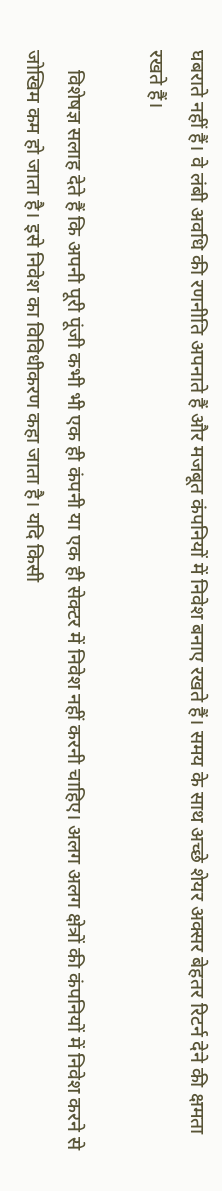घबराते नहीं हैं। वे लंबी अवधि की रणनीति अपनाते हैं और मजबूत कंपनियों में निवेश बनाए रखते हैं। समय के साथ अच्छे शेयर अक्सर बेहतर रिटर्न देने की क्षमता रखते हैं।

    विशेषज्ञ सलाह देते हैं कि अपनी पूरी पूंजी कभी भी एक ही कंपनी या एक ही सेक्टर में निवेश नहीं करनी चाहिए। अलग अलग क्षेत्रों की कंपनियों में निवेश करने से जोखिम कम हो जाता है। इसे निवेश का विविधीकरण कहा जाता है। यदि किसी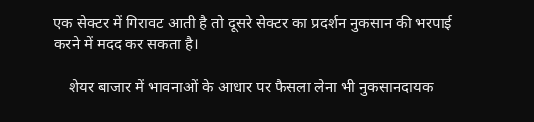एक सेक्टर में गिरावट आती है तो दूसरे सेक्टर का प्रदर्शन नुकसान की भरपाई करने में मदद कर सकता है।

    शेयर बाजार में भावनाओं के आधार पर फैसला लेना भी नुकसानदायक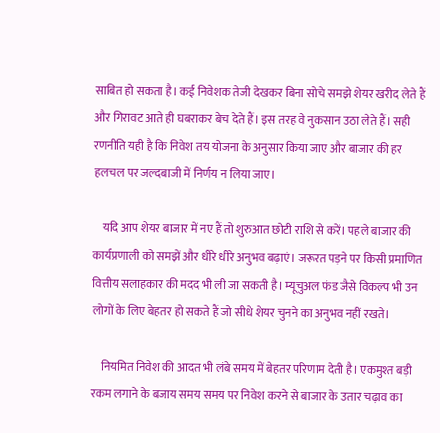साबित हो सकता है। कई निवेशक तेजी देखकर बिना सोचे समझे शेयर खरीद लेते हैं और गिरावट आते ही घबराकर बेच देते हैं। इस तरह वे नुकसान उठा लेते हैं। सही रणनीति यही है कि निवेश तय योजना के अनुसार किया जाए और बाजार की हर हलचल पर जल्दबाजी में निर्णय न लिया जाए।

    यदि आप शेयर बाजार में नए हैं तो शुरुआत छोटी राशि से करें। पहले बाजार की कार्यप्रणाली को समझें और धीरे धीरे अनुभव बढ़ाएं। जरूरत पड़ने पर किसी प्रमाणित वित्तीय सलाहकार की मदद भी ली जा सकती है। म्यूचुअल फंड जैसे विकल्प भी उन लोगों के लिए बेहतर हो सकते हैं जो सीधे शेयर चुनने का अनुभव नहीं रखते।

    नियमित निवेश की आदत भी लंबे समय में बेहतर परिणाम देती है। एकमुश्त बड़ी रकम लगाने के बजाय समय समय पर निवेश करने से बाजार के उतार चढ़ाव का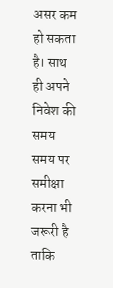असर कम हो सकता है। साथ ही अपने निवेश की समय समय पर समीक्षा करना भी जरूरी है ताकि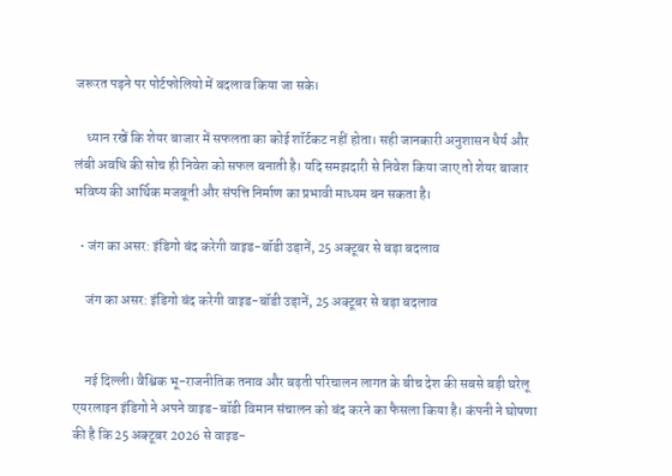जरूरत पड़ने पर पोर्टफोलियो में बदलाव किया जा सके।

    ध्यान रखें कि शेयर बाजार में सफलता का कोई शॉर्टकट नहीं होता। सही जानकारी अनुशासन धैर्य और लंबी अवधि की सोच ही निवेश को सफल बनाती है। यदि समझदारी से निवेश किया जाए तो शेयर बाजार भविष्य की आर्थिक मजबूती और संपत्ति निर्माण का प्रभावी माध्यम बन सकता है।

  • जंग का असर: इंडिगो बंद करेगी वाइड-बॉडी उड़ानें, 25 अक्टूबर से बड़ा बदलाव

    जंग का असर: इंडिगो बंद करेगी वाइड-बॉडी उड़ानें, 25 अक्टूबर से बड़ा बदलाव


    नई दिल्ली। वैश्विक भू-राजनीतिक तनाव और बढ़ती परिचालन लागत के बीच देश की सबसे बड़ी घरेलू एयरलाइन इंडिगो ने अपने वाइड-बॉडी विमान संचालन को बंद करने का फैसला किया है। कंपनी ने घोषणा की है कि 25 अक्टूबर 2026 से वाइड-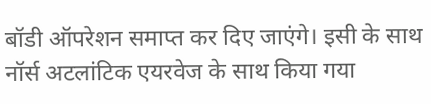बॉडी ऑपरेशन समाप्त कर दिए जाएंगे। इसी के साथ नॉर्स अटलांटिक एयरवेज के साथ किया गया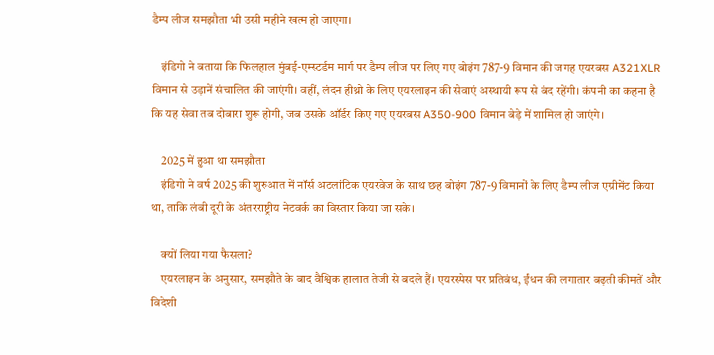डैम्प लीज समझौता भी उसी महीने खत्म हो जाएगा।

    इंडिगो ने बताया कि फिलहाल मुंबई-एम्स्टर्डम मार्ग पर डैम्प लीज पर लिए गए बोइंग 787-9 विमान की जगह एयरबस A321XLR विमान से उड़ानें संचालित की जाएंगी। वहीं, लंदन हीथ्रो के लिए एयरलाइन की सेवाएं अस्थायी रूप से बंद रहेंगी। कंपनी का कहना है कि यह सेवा तब दोबारा शुरू होगी, जब उसके ऑर्डर किए गए एयरबस A350-900 विमान बेड़े में शामिल हो जाएंगे।

    2025 में हुआ था समझौता
    इंडिगो ने वर्ष 2025 की शुरुआत में नॉर्स अटलांटिक एयरवेज के साथ छह बोइंग 787-9 विमानों के लिए डैम्प लीज एग्रीमेंट किया था, ताकि लंबी दूरी के अंतरराष्ट्रीय नेटवर्क का विस्तार किया जा सके।

    क्यों लिया गया फैसला?
    एयरलाइन के अनुसार, समझौते के बाद वैश्विक हालात तेजी से बदले हैं। एयरस्पेस पर प्रतिबंध, ईंधन की लगातार बढ़ती कीमतें और विदेशी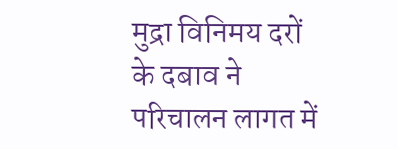मुद्रा विनिमय दरों के दबाव ने परिचालन लागत में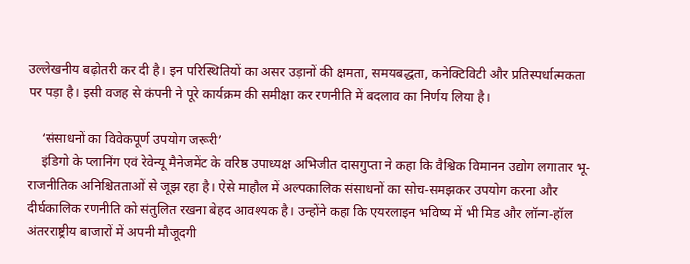उल्लेखनीय बढ़ोतरी कर दी है। इन परिस्थितियों का असर उड़ानों की क्षमता, समयबद्धता, कनेक्टिविटी और प्रतिस्पर्धात्मकता पर पड़ा है। इसी वजह से कंपनी ने पूरे कार्यक्रम की समीक्षा कर रणनीति में बदलाव का निर्णय लिया है।

    ‘संसाधनों का विवेकपूर्ण उपयोग जरूरी’
    इंडिगो के प्लानिंग एवं रेवेन्यू मैनेजमेंट के वरिष्ठ उपाध्यक्ष अभिजीत दासगुप्ता ने कहा कि वैश्विक विमानन उद्योग लगातार भू-राजनीतिक अनिश्चितताओं से जूझ रहा है। ऐसे माहौल में अल्पकालिक संसाधनों का सोच-समझकर उपयोग करना और दीर्घकालिक रणनीति को संतुलित रखना बेहद आवश्यक है। उन्होंने कहा कि एयरलाइन भविष्य में भी मिड और लॉन्ग-हॉल अंतरराष्ट्रीय बाजारों में अपनी मौजूदगी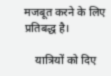मजबूत करने के लिए प्रतिबद्ध है।

    यात्रियों को दिए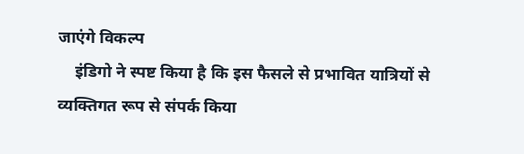जाएंगे विकल्प
    इंडिगो ने स्पष्ट किया है कि इस फैसले से प्रभावित यात्रियों से व्यक्तिगत रूप से संपर्क किया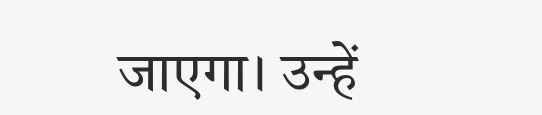जाएगा। उन्हें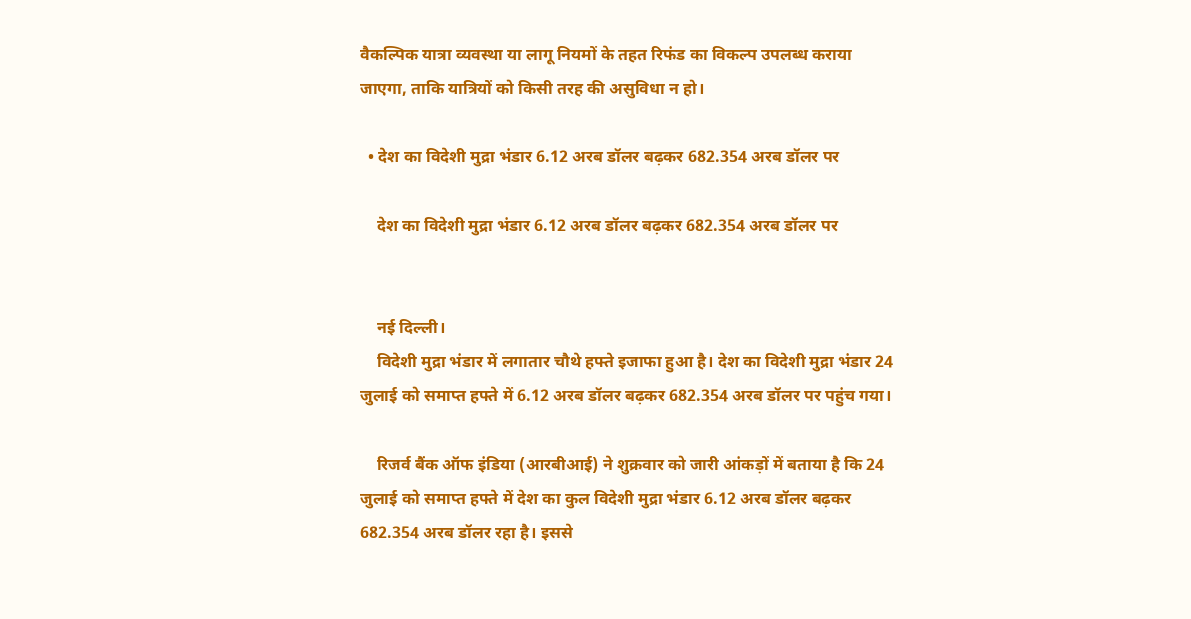वैकल्पिक यात्रा व्यवस्था या लागू नियमों के तहत रिफंड का विकल्प उपलब्ध कराया जाएगा, ताकि यात्रियों को किसी तरह की असुविधा न हो।

  • देश का विदेशी मुद्रा भंडार 6.12 अरब डॉलर बढ़कर 682.354 अरब डॉलर पर

    देश का विदेशी मुद्रा भंडार 6.12 अरब डॉलर बढ़कर 682.354 अरब डॉलर पर


    नई दिल्ली।
    विदेशी मुद्रा भंडार में लगातार चौथे हफ्ते इजाफा हुआ है। देश का विदेशी मुद्रा भंडार 24 जुलाई को समाप्त हफ्ते में 6.12 अरब डॉलर बढ़कर 682.354 अरब डॉलर पर पहुंच गया।

    रिजर्व बैंक ऑफ इंडिया (आरबीआई) ने शुक्रवार को जारी आंकड़ों में बताया है कि 24 जुलाई को समाप्त हफ्ते में देश का कुल विदेशी मुद्रा भंडार 6.12 अरब डॉलर बढ़कर 682.354 अरब डॉलर रहा है। इससे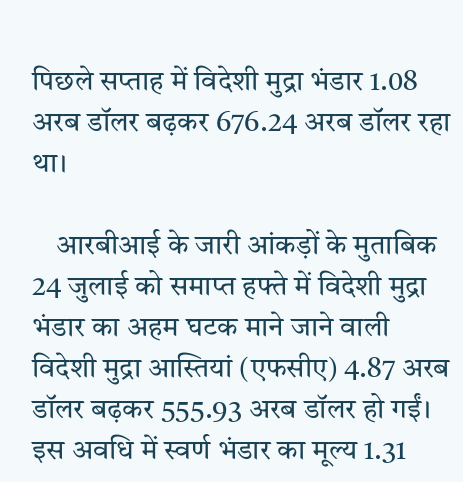पिछले सप्ताह में विदेशी मुद्रा भंडार 1.08 अरब डॉलर बढ़कर 676.24 अरब डॉलर रहा था।

    आरबीआई के जारी आंकड़ों के मुताबिक 24 जुलाई को समाप्त हफ्ते में विदेशी मुद्रा भंडार का अहम घटक माने जाने वाली विदेशी मुद्रा आस्तियां (एफसीए) 4.87 अरब डॉलर बढ़कर 555.93 अरब डॉलर हो गईं। इस अवधि में स्वर्ण भंडार का मूल्य 1.31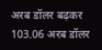अरब डॉलर बढ़कर 103.06 अरब डॉलर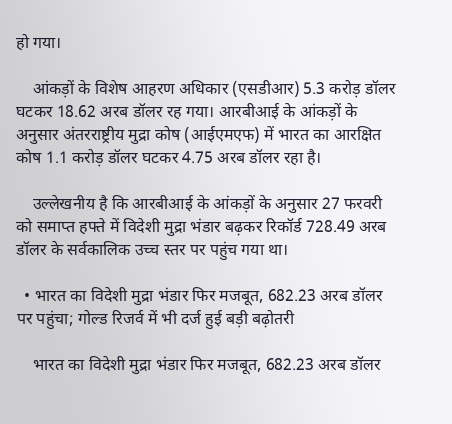हो गया।

    आंकड़ों के विशेष आहरण अधिकार (एसडीआर) 5.3 करोड़ डॉलर घटकर 18.62 अरब डॉलर रह गया। आरबीआई के आंकड़ों के अनुसार अंतरराष्ट्रीय मुद्रा कोष (आईएमएफ) में भारत का आरक्षित कोष 1.1 करोड़ डॉलर घटकर 4.75 अरब डॉलर रहा है।

    उल्लेखनीय है कि आरबीआई के आंकड़ों के अनुसार 27 फरवरी को समाप्त हफ्ते में विदेशी मुद्रा भंडार बढ़कर रिकॉर्ड 728.49 अरब डॉलर के सर्वकालिक उच्च स्तर पर पहुंच गया था।

  • भारत का विदेशी मुद्रा भंडार फिर मजबूत, 682.23 अरब डॉलर पर पहुंचा; गोल्ड रिजर्व में भी दर्ज हुई बड़ी बढ़ोतरी

    भारत का विदेशी मुद्रा भंडार फिर मजबूत, 682.23 अरब डॉलर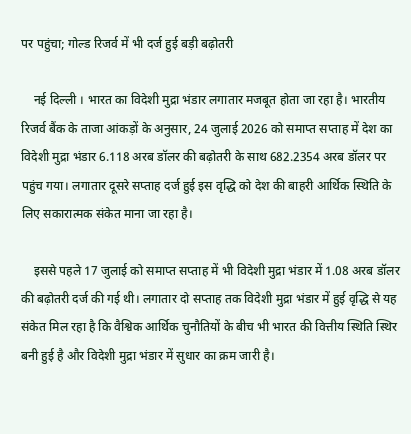पर पहुंचा; गोल्ड रिजर्व में भी दर्ज हुई बड़ी बढ़ोतरी

    नई दिल्ली । भारत का विदेशी मुद्रा भंडार लगातार मजबूत होता जा रहा है। भारतीय रिजर्व बैंक के ताजा आंकड़ों के अनुसार, 24 जुलाई 2026 को समाप्त सप्ताह में देश का विदेशी मुद्रा भंडार 6.118 अरब डॉलर की बढ़ोतरी के साथ 682.2354 अरब डॉलर पर पहुंच गया। लगातार दूसरे सप्ताह दर्ज हुई इस वृद्धि को देश की बाहरी आर्थिक स्थिति के लिए सकारात्मक संकेत माना जा रहा है।

    इससे पहले 17 जुलाई को समाप्त सप्ताह में भी विदेशी मुद्रा भंडार में 1.08 अरब डॉलर की बढ़ोतरी दर्ज की गई थी। लगातार दो सप्ताह तक विदेशी मुद्रा भंडार में हुई वृद्धि से यह संकेत मिल रहा है कि वैश्विक आर्थिक चुनौतियों के बीच भी भारत की वित्तीय स्थिति स्थिर बनी हुई है और विदेशी मुद्रा भंडार में सुधार का क्रम जारी है।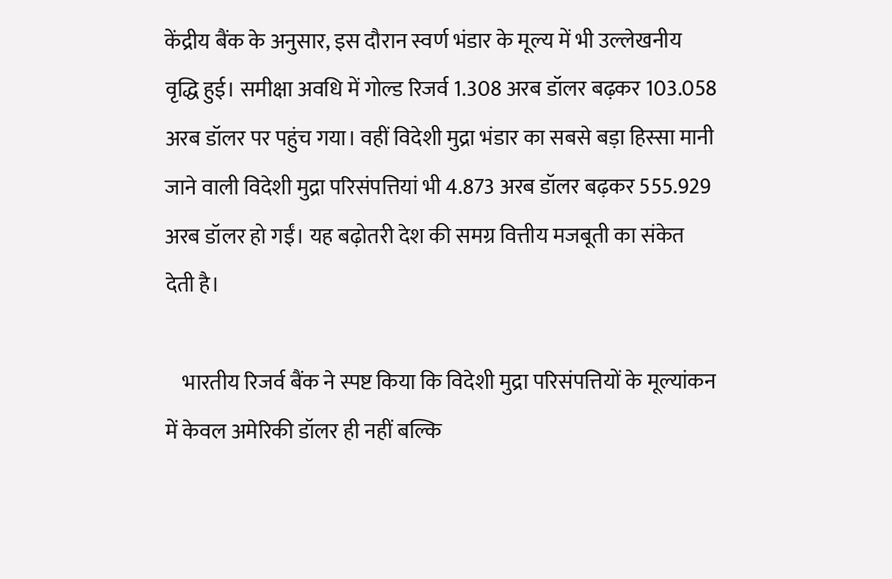केंद्रीय बैंक के अनुसार, इस दौरान स्वर्ण भंडार के मूल्य में भी उल्लेखनीय वृद्धि हुई। समीक्षा अवधि में गोल्ड रिजर्व 1.308 अरब डॉलर बढ़कर 103.058 अरब डॉलर पर पहुंच गया। वहीं विदेशी मुद्रा भंडार का सबसे बड़ा हिस्सा मानी जाने वाली विदेशी मुद्रा परिसंपत्तियां भी 4.873 अरब डॉलर बढ़कर 555.929 अरब डॉलर हो गईं। यह बढ़ोतरी देश की समग्र वित्तीय मजबूती का संकेत देती है।

    भारतीय रिजर्व बैंक ने स्पष्ट किया कि विदेशी मुद्रा परिसंपत्तियों के मूल्यांकन में केवल अमेरिकी डॉलर ही नहीं बल्कि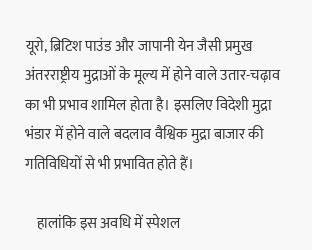यूरो, ब्रिटिश पाउंड और जापानी येन जैसी प्रमुख अंतरराष्ट्रीय मुद्राओं के मूल्य में होने वाले उतार-चढ़ाव का भी प्रभाव शामिल होता है। इसलिए विदेशी मुद्रा भंडार में होने वाले बदलाव वैश्विक मुद्रा बाजार की गतिविधियों से भी प्रभावित होते हैं।

    हालांकि इस अवधि में स्पेशल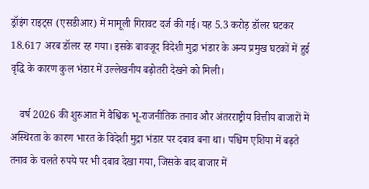ड्रॉइंग राइट्स (एसडीआर) में मामूली गिरावट दर्ज की गई। यह 5.3 करोड़ डॉलर घटकर 18.617 अरब डॉलर रह गया। इसके बावजूद विदेशी मुद्रा भंडार के अन्य प्रमुख घटकों में हुई वृद्धि के कारण कुल भंडार में उल्लेखनीय बढ़ोतरी देखने को मिली।

    वर्ष 2026 की शुरुआत में वैश्विक भू-राजनीतिक तनाव और अंतरराष्ट्रीय वित्तीय बाजारों में अस्थिरता के कारण भारत के विदेशी मुद्रा भंडार पर दबाव बना था। पश्चिम एशिया में बढ़ते तनाव के चलते रुपये पर भी दबाव देखा गया, जिसके बाद बाजार में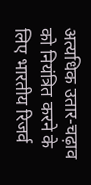अत्यधिक उतार-चढ़ाव को नियंत्रित करने के लिए भारतीय रिजर्व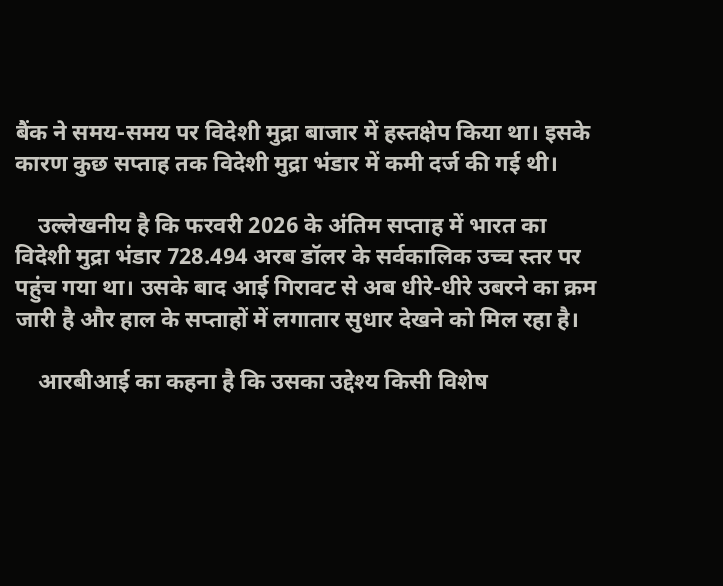बैंक ने समय-समय पर विदेशी मुद्रा बाजार में हस्तक्षेप किया था। इसके कारण कुछ सप्ताह तक विदेशी मुद्रा भंडार में कमी दर्ज की गई थी।

    उल्लेखनीय है कि फरवरी 2026 के अंतिम सप्ताह में भारत का विदेशी मुद्रा भंडार 728.494 अरब डॉलर के सर्वकालिक उच्च स्तर पर पहुंच गया था। उसके बाद आई गिरावट से अब धीरे-धीरे उबरने का क्रम जारी है और हाल के सप्ताहों में लगातार सुधार देखने को मिल रहा है।

    आरबीआई का कहना है कि उसका उद्देश्य किसी विशेष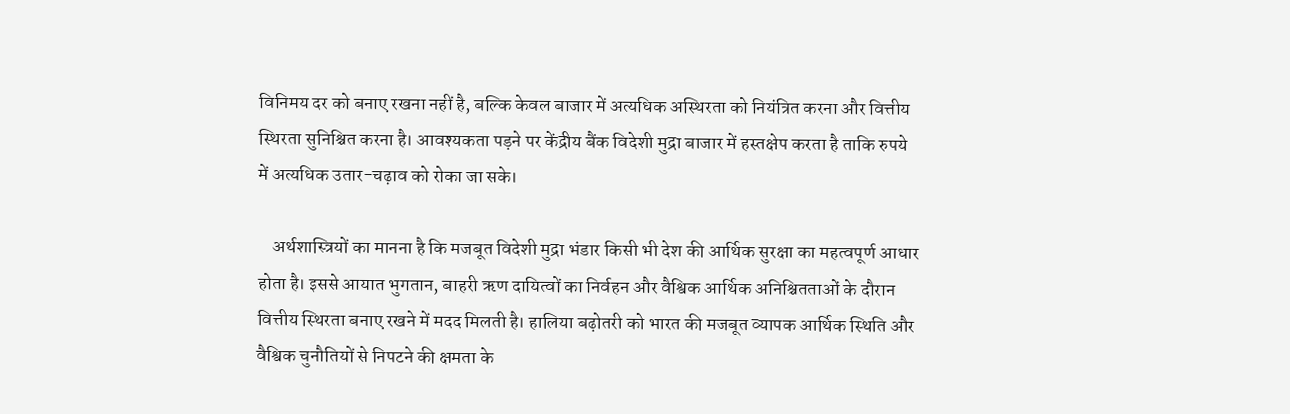विनिमय दर को बनाए रखना नहीं है, बल्कि केवल बाजार में अत्यधिक अस्थिरता को नियंत्रित करना और वित्तीय स्थिरता सुनिश्चित करना है। आवश्यकता पड़ने पर केंद्रीय बैंक विदेशी मुद्रा बाजार में हस्तक्षेप करता है ताकि रुपये में अत्यधिक उतार-चढ़ाव को रोका जा सके।

    अर्थशास्त्रियों का मानना है कि मजबूत विदेशी मुद्रा भंडार किसी भी देश की आर्थिक सुरक्षा का महत्वपूर्ण आधार होता है। इससे आयात भुगतान, बाहरी ऋण दायित्वों का निर्वहन और वैश्विक आर्थिक अनिश्चितताओं के दौरान वित्तीय स्थिरता बनाए रखने में मदद मिलती है। हालिया बढ़ोतरी को भारत की मजबूत व्यापक आर्थिक स्थिति और वैश्विक चुनौतियों से निपटने की क्षमता के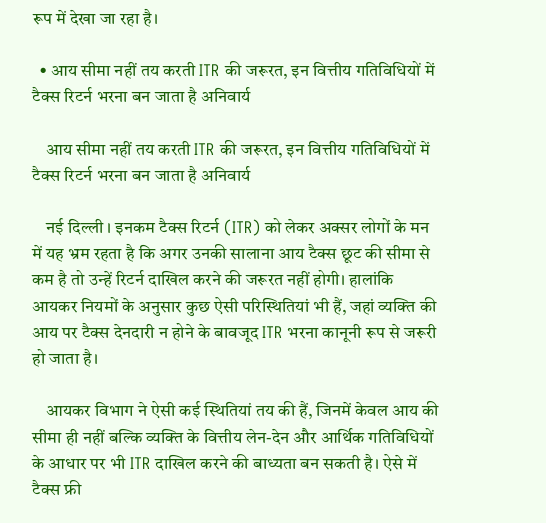रूप में देखा जा रहा है।

  • आय सीमा नहीं तय करती ITR की जरूरत, इन वित्तीय गतिविधियों में टैक्स रिटर्न भरना बन जाता है अनिवार्य

    आय सीमा नहीं तय करती ITR की जरूरत, इन वित्तीय गतिविधियों में टैक्स रिटर्न भरना बन जाता है अनिवार्य

    नई दिल्ली । इनकम टैक्स रिटर्न (ITR) को लेकर अक्सर लोगों के मन में यह भ्रम रहता है कि अगर उनकी सालाना आय टैक्स छूट की सीमा से कम है तो उन्हें रिटर्न दाखिल करने की जरूरत नहीं होगी। हालांकि आयकर नियमों के अनुसार कुछ ऐसी परिस्थितियां भी हैं, जहां व्यक्ति की आय पर टैक्स देनदारी न होने के बावजूद ITR भरना कानूनी रूप से जरूरी हो जाता है।

    आयकर विभाग ने ऐसी कई स्थितियां तय की हैं, जिनमें केवल आय की सीमा ही नहीं बल्कि व्यक्ति के वित्तीय लेन-देन और आर्थिक गतिविधियों के आधार पर भी ITR दाखिल करने की बाध्यता बन सकती है। ऐसे में टैक्स फ्री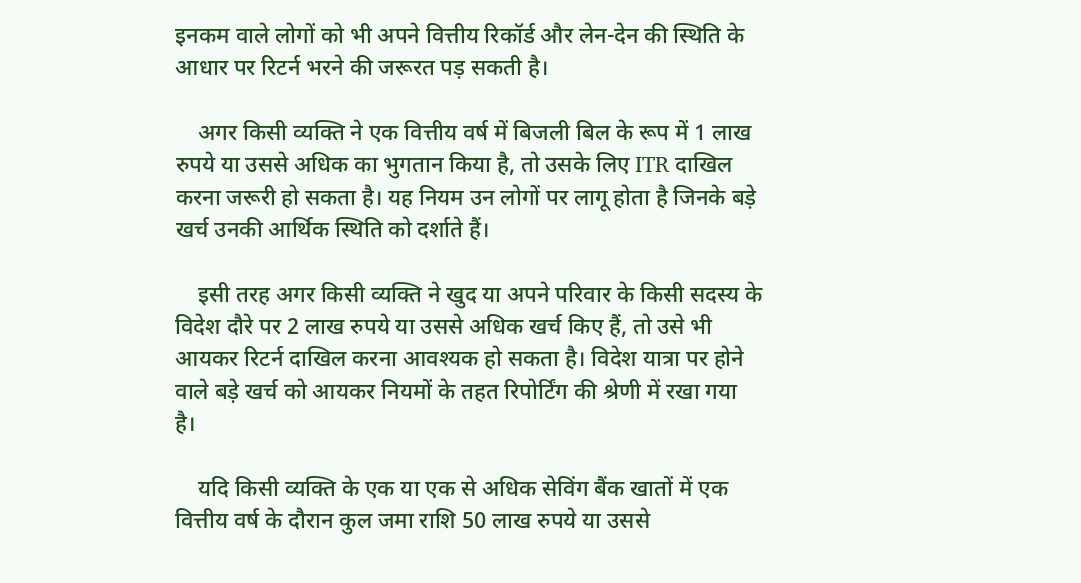इनकम वाले लोगों को भी अपने वित्तीय रिकॉर्ड और लेन-देन की स्थिति के आधार पर रिटर्न भरने की जरूरत पड़ सकती है।

    अगर किसी व्यक्ति ने एक वित्तीय वर्ष में बिजली बिल के रूप में 1 लाख रुपये या उससे अधिक का भुगतान किया है, तो उसके लिए ITR दाखिल करना जरूरी हो सकता है। यह नियम उन लोगों पर लागू होता है जिनके बड़े खर्च उनकी आर्थिक स्थिति को दर्शाते हैं।

    इसी तरह अगर किसी व्यक्ति ने खुद या अपने परिवार के किसी सदस्य के विदेश दौरे पर 2 लाख रुपये या उससे अधिक खर्च किए हैं, तो उसे भी आयकर रिटर्न दाखिल करना आवश्यक हो सकता है। विदेश यात्रा पर होने वाले बड़े खर्च को आयकर नियमों के तहत रिपोर्टिंग की श्रेणी में रखा गया है।

    यदि किसी व्यक्ति के एक या एक से अधिक सेविंग बैंक खातों में एक वित्तीय वर्ष के दौरान कुल जमा राशि 50 लाख रुपये या उससे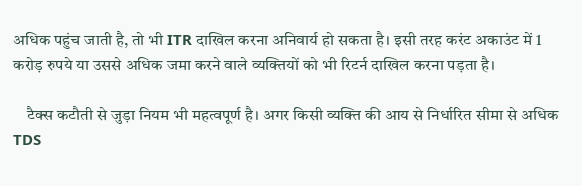अधिक पहुंच जाती है, तो भी ITR दाखिल करना अनिवार्य हो सकता है। इसी तरह करंट अकाउंट में 1 करोड़ रुपये या उससे अधिक जमा करने वाले व्यक्तियों को भी रिटर्न दाखिल करना पड़ता है।

    टैक्स कटौती से जुड़ा नियम भी महत्वपूर्ण है। अगर किसी व्यक्ति की आय से निर्धारित सीमा से अधिक TDS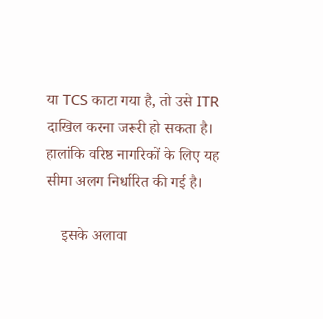या TCS काटा गया है, तो उसे ITR दाखिल करना जरूरी हो सकता है। हालांकि वरिष्ठ नागरिकों के लिए यह सीमा अलग निर्धारित की गई है।

    इसके अलावा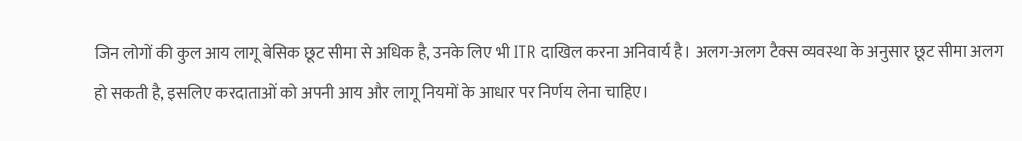जिन लोगों की कुल आय लागू बेसिक छूट सीमा से अधिक है, उनके लिए भी ITR दाखिल करना अनिवार्य है। अलग-अलग टैक्स व्यवस्था के अनुसार छूट सीमा अलग हो सकती है, इसलिए करदाताओं को अपनी आय और लागू नियमों के आधार पर निर्णय लेना चाहिए।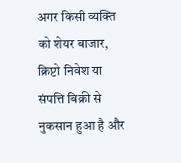अगर किसी व्यक्ति को शेयर बाजार, क्रिप्टो निवेश या संपत्ति बिक्री से नुकसान हुआ है और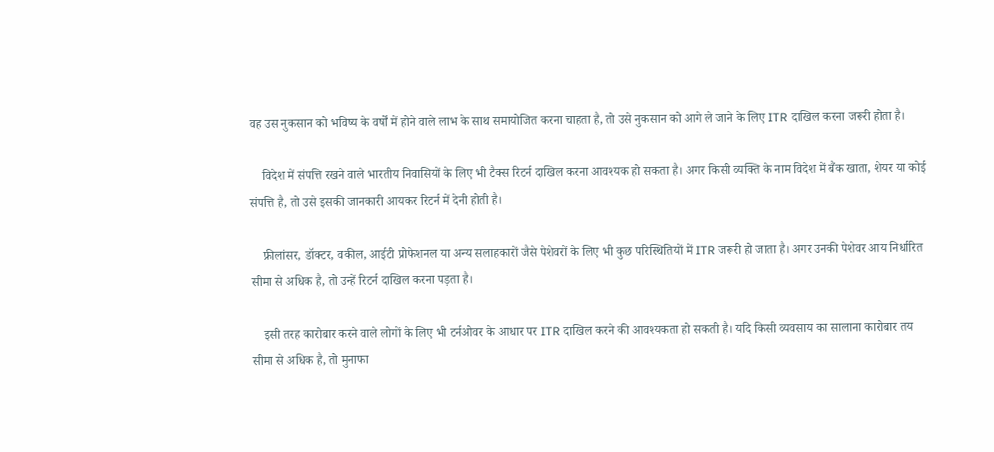वह उस नुकसान को भविष्य के वर्षों में होने वाले लाभ के साथ समायोजित करना चाहता है, तो उसे नुकसान को आगे ले जाने के लिए ITR दाखिल करना जरूरी होता है।

    विदेश में संपत्ति रखने वाले भारतीय निवासियों के लिए भी टैक्स रिटर्न दाखिल करना आवश्यक हो सकता है। अगर किसी व्यक्ति के नाम विदेश में बैंक खाता, शेयर या कोई संपत्ति है, तो उसे इसकी जानकारी आयकर रिटर्न में देनी होती है।

    फ्रीलांसर, डॉक्टर, वकील, आईटी प्रोफेशनल या अन्य सलाहकारों जैसे पेशेवरों के लिए भी कुछ परिस्थितियों में ITR जरूरी हो जाता है। अगर उनकी पेशेवर आय निर्धारित सीमा से अधिक है, तो उन्हें रिटर्न दाखिल करना पड़ता है।

    इसी तरह कारोबार करने वाले लोगों के लिए भी टर्नओवर के आधार पर ITR दाखिल करने की आवश्यकता हो सकती है। यदि किसी व्यवसाय का सालाना कारोबार तय सीमा से अधिक है, तो मुनाफा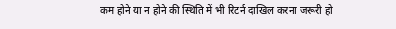कम होने या न होने की स्थिति में भी रिटर्न दाखिल करना जरूरी हो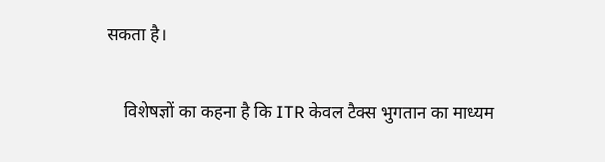सकता है।

    विशेषज्ञों का कहना है कि ITR केवल टैक्स भुगतान का माध्यम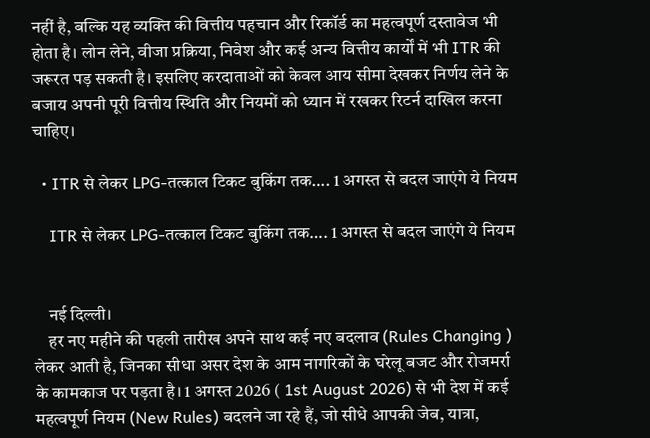नहीं है, बल्कि यह व्यक्ति की वित्तीय पहचान और रिकॉर्ड का महत्वपूर्ण दस्तावेज भी होता है। लोन लेने, वीजा प्रक्रिया, निवेश और कई अन्य वित्तीय कार्यों में भी ITR की जरूरत पड़ सकती है। इसलिए करदाताओं को केवल आय सीमा देखकर निर्णय लेने के बजाय अपनी पूरी वित्तीय स्थिति और नियमों को ध्यान में रखकर रिटर्न दाखिल करना चाहिए।

  • ITR से लेकर LPG-तत्काल टिकट बुकिंग तक…. 1 अगस्त से बदल जाएंगे ये नियम

    ITR से लेकर LPG-तत्काल टिकट बुकिंग तक…. 1 अगस्त से बदल जाएंगे ये नियम


    नई दिल्ली।
    हर नए महीने की पहली तारीख अपने साथ कई नए बदलाव (Rules Changing ) लेकर आती है, जिनका सीधा असर देश के आम नागरिकों के घरेलू बजट और रोजमर्रा के कामकाज पर पड़ता है। 1 अगस्त 2026 ( 1st August 2026) से भी देश में कई महत्वपूर्ण नियम (New Rules) बदलने जा रहे हैं, जो सीधे आपकी जेब, यात्रा,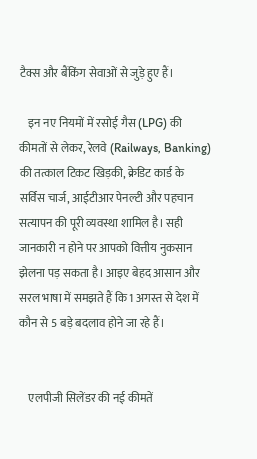टैक्स और बैंकिंग सेवाओं से जुड़े हुए हैं।

    इन नए नियमों में रसोई गैस (LPG) की कीमतों से लेकर, रेलवे (Railways, Banking) की तत्काल टिकट खिड़की, क्रेडिट कार्ड के सर्विस चार्ज, आईटीआर पेनल्टी और पहचान सत्यापन की पूरी व्यवस्था शामिल है। सही जानकारी न होने पर आपको वित्तीय नुकसान झेलना पड़ सकता है। आइए बेहद आसान और सरल भाषा में समझते हैं कि 1 अगस्त से देश में कौन से 5 बड़े बदलाव होने जा रहे हैं।


    एलपीजी सिलेंडर की नई कीमतें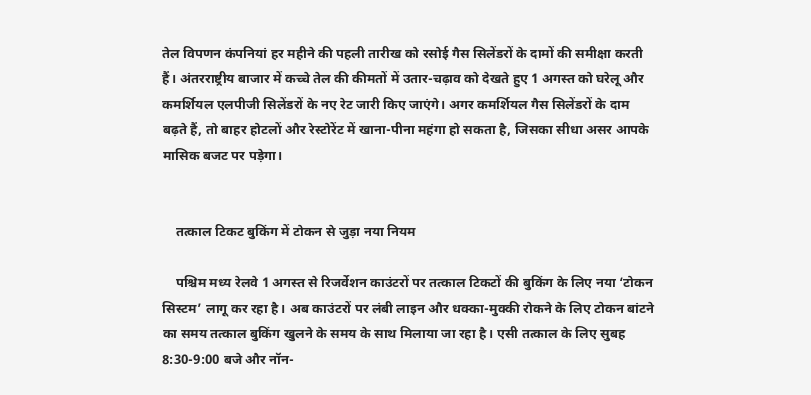तेल विपणन कंपनियां हर महीने की पहली तारीख को रसोई गैस सिलेंडरों के दामों की समीक्षा करती हैं। अंतरराष्ट्रीय बाजार में कच्चे तेल की कीमतों में उतार-चढ़ाव को देखते हुए 1 अगस्त को घरेलू और कमर्शियल एलपीजी सिलेंडरों के नए रेट जारी किए जाएंगे। अगर कमर्शियल गैस सिलेंडरों के दाम बढ़ते हैं, तो बाहर होटलों और रेस्टोरेंट में खाना-पीना महंगा हो सकता है, जिसका सीधा असर आपके मासिक बजट पर पड़ेगा।


    तत्काल टिकट बुकिंग में टोकन से जुड़ा नया नियम

    पश्चिम मध्य रेलवे 1 अगस्त से रिजर्वेशन काउंटरों पर तत्काल टिकटों की बुकिंग के लिए नया ‘टोकन सिस्टम’ लागू कर रहा है। अब काउंटरों पर लंबी लाइन और धक्का-मुक्की रोकने के लिए टोकन बांटने का समय तत्काल बुकिंग खुलने के समय के साथ मिलाया जा रहा है। एसी तत्काल के लिए सुबह 8:30-9:00 बजे और नॉन-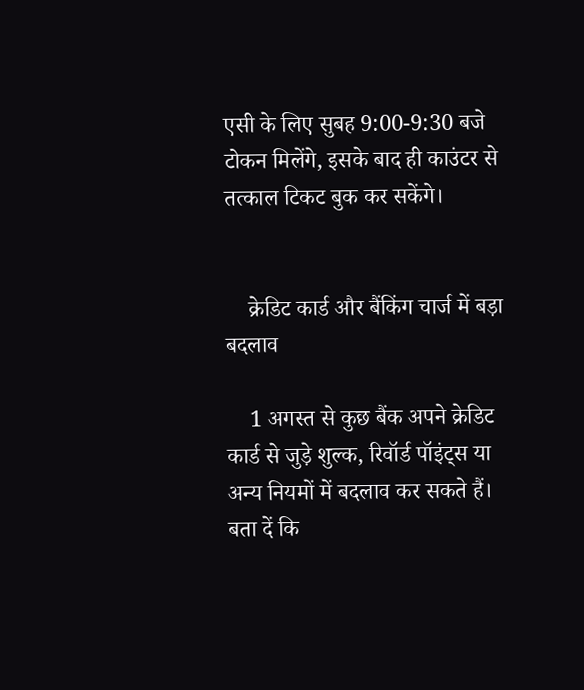एसी के लिए सुबह 9:00-9:30 बजे टोकन मिलेंगे, इसके बाद ही काउंटर से तत्काल टिकट बुक कर सकेंगे।


    क्रेडिट कार्ड और बैंकिंग चार्ज में बड़ा बदलाव

    1 अगस्त से कुछ बैंक अपने क्रेडिट कार्ड से जुड़े शुल्क, रिवॉर्ड पॉइंट्स या अन्य नियमों में बदलाव कर सकते हैं। बता दें कि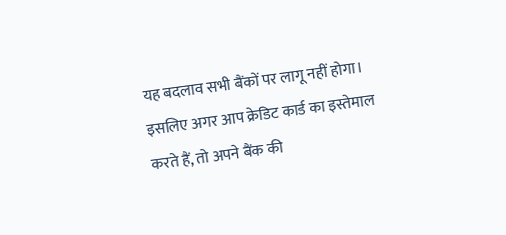यह बदलाव सभी बैंकों पर लागू नहीं होगा। इसलिए अगर आप क्रेडिट कार्ड का इस्तेमाल करते हैं, तो अपने बैंक की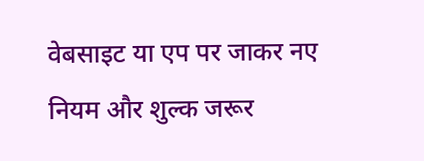वेबसाइट या एप पर जाकर नए नियम और शुल्क जरूर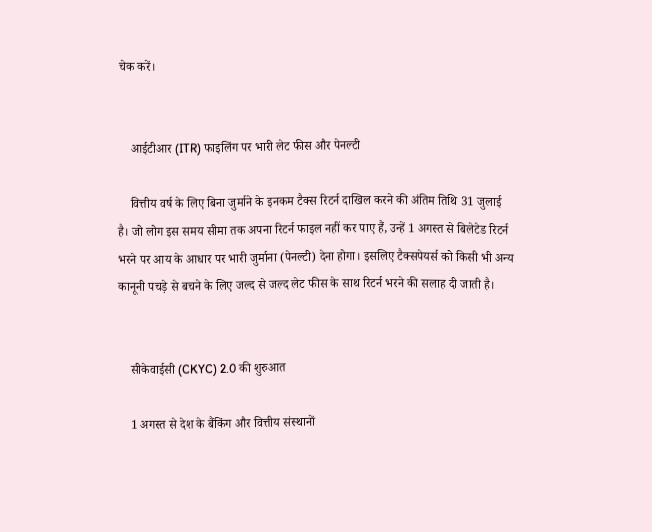चेक करें।


    आईटीआर (ITR) फाइलिंग पर भारी लेट फीस और पेनल्टी

    वित्तीय वर्ष के लिए बिना जुर्माने के इनकम टैक्स रिटर्न दाखिल करने की अंतिम तिथि 31 जुलाई है। जो लोग इस समय सीमा तक अपना रिटर्न फाइल नहीं कर पाए हैं, उन्हें 1 अगस्त से बिलेटेड रिटर्न भरने पर आय के आधार पर भारी जुर्माना (पेनल्टी) देना होगा। इसलिए टैक्सपेयर्स को किसी भी अन्य कानूनी पचड़े से बचने के लिए जल्द से जल्द लेट फीस के साथ रिटर्न भरने की सलाह दी जाती है।


    सीकेवाईसी (CKYC) 2.0 की शुरुआत

    1 अगस्त से देश के बैंकिंग और वित्तीय संस्थानों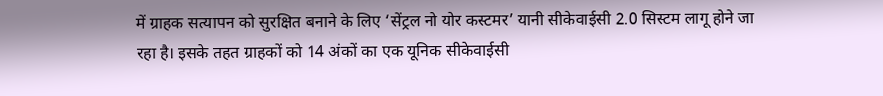में ग्राहक सत्यापन को सुरक्षित बनाने के लिए ‘सेंट्रल नो योर कस्टमर’ यानी सीकेवाईसी 2.0 सिस्टम लागू होने जा रहा है। इसके तहत ग्राहकों को 14 अंकों का एक यूनिक सीकेवाईसी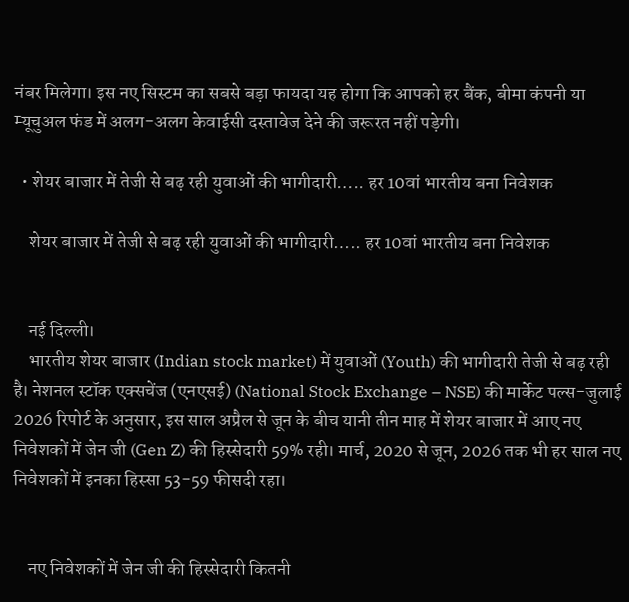नंबर मिलेगा। इस नए सिस्टम का सबसे बड़ा फायदा यह होगा कि आपको हर बैंक, बीमा कंपनी या म्यूचुअल फंड में अलग-अलग केवाईसी दस्तावेज देने की जरूरत नहीं पड़ेगी।

  • शेयर बाजार में तेजी से बढ़ रही युवाओं की भागीदारी….. हर 10वां भारतीय बना निवेशक

    शेयर बाजार में तेजी से बढ़ रही युवाओं की भागीदारी….. हर 10वां भारतीय बना निवेशक


    नई दिल्ली।
    भारतीय शेयर बाजार (Indian stock market) में युवाओं (Youth) की भागीदारी तेजी से बढ़ रही है। नेशनल स्टॉक एक्सचेंज (एनएसई) (National Stock Exchange – NSE) की मार्केट पल्स-जुलाई 2026 रिपोर्ट के अनुसार, इस साल अप्रैल से जून के बीच यानी तीन माह में शेयर बाजार में आए नए निवेशकों में जेन जी (Gen Z) की हिस्सेदारी 59% रही। मार्च, 2020 से जून, 2026 तक भी हर साल नए निवेशकों में इनका हिस्सा 53-59 फीसदी रहा।


    नए निवेशकों में जेन जी की हिस्सेदारी कितनी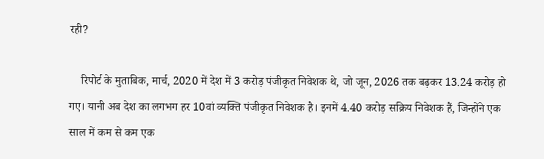रही?

    रिपोर्ट के मुताबिक, मार्च, 2020 में देश में 3 करोड़ पंजीकृत निवेशक थे, जो जून, 2026 तक बढ़कर 13.24 करोड़ हो गए। यानी अब देश का लगभग हर 10वां व्यक्ति पंजीकृत निवेशक है। इनमें 4.40 करोड़ सक्रिय निवेशक हैं, जिन्होंने एक साल में कम से कम एक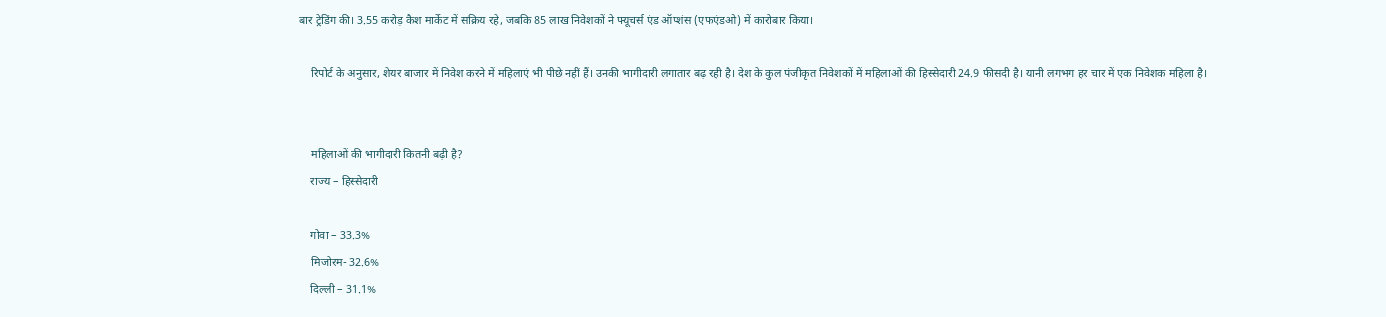बार ट्रेडिंग की। 3.55 करोड़ कैश मार्केट में सक्रिय रहे, जबकि 85 लाख निवेशकों ने फ्यूचर्स एंड ऑप्शंस (एफएंडओ) में कारोबार किया।

    रिपोर्ट के अनुसार, शेयर बाजार में निवेश करने में महिलाएं भी पीछे नहीं हैं। उनकी भागीदारी लगातार बढ़ रही है। देश के कुल पंजीकृत निवेशकों में महिलाओं की हिस्सेदारी 24.9 फीसदी है। यानी लगभग हर चार में एक निवेशक महिला है।


    महिलाओं की भागीदारी कितनी बढ़ी है?
    राज्य – हिस्सेदारी

    गोवा – 33.3%
    मिजोरम- 32.6%
    दिल्ली – 31.1%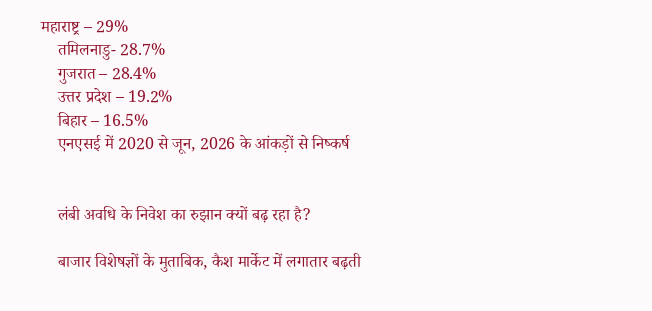महाराष्ट्र – 29%
    तमिलनाडु- 28.7%
    गुजरात – 28.4%
    उत्तर प्रदेश – 19.2%
    बिहार – 16.5%
    एनएसई में 2020 से जून, 2026 के आंकड़ों से निष्कर्ष


    लंबी अवधि के निवेश का रुझान क्यों बढ़ रहा है?

    बाजार विशेषज्ञों के मुताबिक, कैश मार्केट में लगातार बढ़ती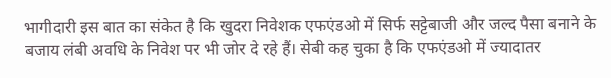भागीदारी इस बात का संकेत है कि खुदरा निवेशक एफएंडओ में सिर्फ सट्टेबाजी और जल्द पैसा बनाने के बजाय लंबी अवधि के निवेश पर भी जोर दे रहे हैं। सेबी कह चुका है कि एफएंडओ में ज्यादातर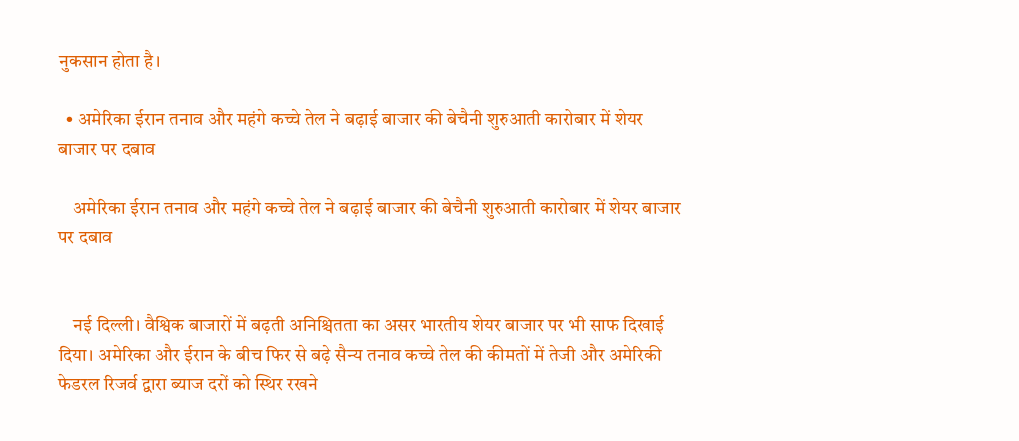नुकसान होता है।

  • अमेरिका ईरान तनाव और महंगे कच्चे तेल ने बढ़ाई बाजार की बेचैनी शुरुआती कारोबार में शेयर बाजार पर दबाव

    अमेरिका ईरान तनाव और महंगे कच्चे तेल ने बढ़ाई बाजार की बेचैनी शुरुआती कारोबार में शेयर बाजार पर दबाव


    नई दिल्ली। वैश्विक बाजारों में बढ़ती अनिश्चितता का असर भारतीय शेयर बाजार पर भी साफ दिखाई दिया। अमेरिका और ईरान के बीच फिर से बढ़े सैन्य तनाव कच्चे तेल की कीमतों में तेजी और अमेरिकी फेडरल रिजर्व द्वारा ब्याज दरों को स्थिर रखने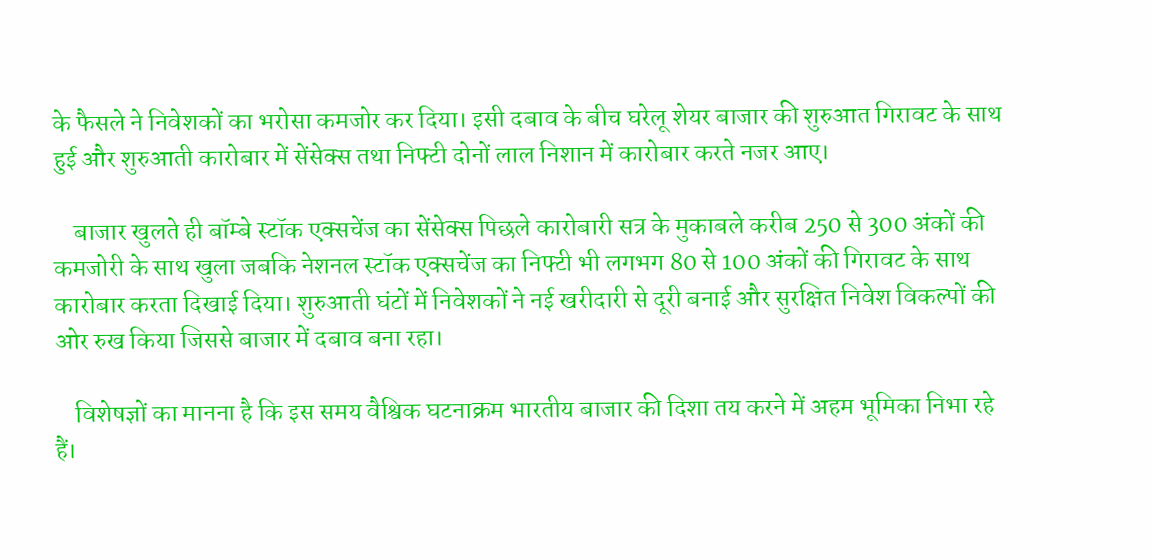के फैसले ने निवेशकों का भरोसा कमजोर कर दिया। इसी दबाव के बीच घरेलू शेयर बाजार की शुरुआत गिरावट के साथ हुई और शुरुआती कारोबार में सेंसेक्स तथा निफ्टी दोनों लाल निशान में कारोबार करते नजर आए।

    बाजार खुलते ही बॉम्बे स्टॉक एक्सचेंज का सेंसेक्स पिछले कारोबारी सत्र के मुकाबले करीब 250 से 300 अंकों की कमजोरी के साथ खुला जबकि नेशनल स्टॉक एक्सचेंज का निफ्टी भी लगभग 80 से 100 अंकों की गिरावट के साथ कारोबार करता दिखाई दिया। शुरुआती घंटों में निवेशकों ने नई खरीदारी से दूरी बनाई और सुरक्षित निवेश विकल्पों की ओर रुख किया जिससे बाजार में दबाव बना रहा।

    विशेषज्ञों का मानना है कि इस समय वैश्विक घटनाक्रम भारतीय बाजार की दिशा तय करने में अहम भूमिका निभा रहे हैं।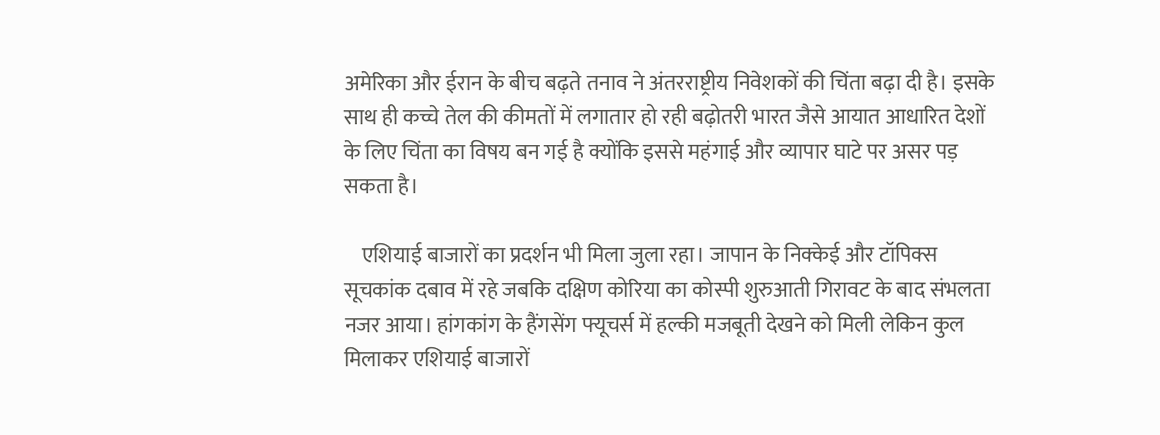अमेरिका और ईरान के बीच बढ़ते तनाव ने अंतरराष्ट्रीय निवेशकों की चिंता बढ़ा दी है। इसके साथ ही कच्चे तेल की कीमतों में लगातार हो रही बढ़ोतरी भारत जैसे आयात आधारित देशों के लिए चिंता का विषय बन गई है क्योंकि इससे महंगाई और व्यापार घाटे पर असर पड़ सकता है।

    एशियाई बाजारों का प्रदर्शन भी मिला जुला रहा। जापान के निक्केई और टॉपिक्स सूचकांक दबाव में रहे जबकि दक्षिण कोरिया का कोस्पी शुरुआती गिरावट के बाद संभलता नजर आया। हांगकांग के हैंगसेंग फ्यूचर्स में हल्की मजबूती देखने को मिली लेकिन कुल मिलाकर एशियाई बाजारों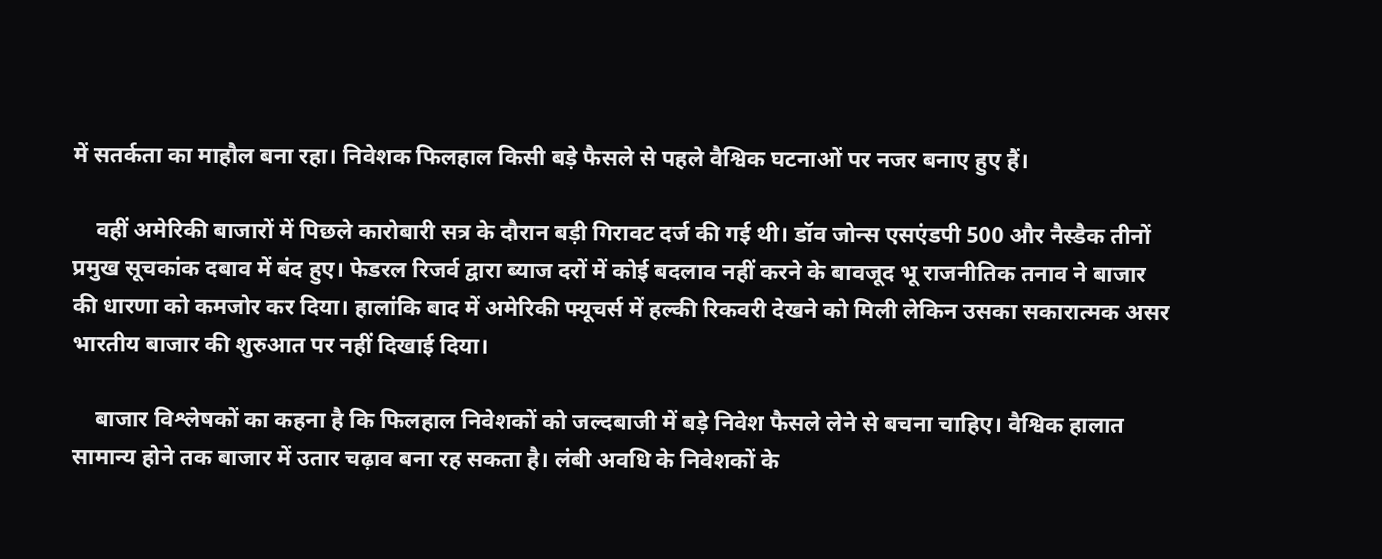में सतर्कता का माहौल बना रहा। निवेशक फिलहाल किसी बड़े फैसले से पहले वैश्विक घटनाओं पर नजर बनाए हुए हैं।

    वहीं अमेरिकी बाजारों में पिछले कारोबारी सत्र के दौरान बड़ी गिरावट दर्ज की गई थी। डॉव जोन्स एसएंडपी 500 और नैस्डैक तीनों प्रमुख सूचकांक दबाव में बंद हुए। फेडरल रिजर्व द्वारा ब्याज दरों में कोई बदलाव नहीं करने के बावजूद भू राजनीतिक तनाव ने बाजार की धारणा को कमजोर कर दिया। हालांकि बाद में अमेरिकी फ्यूचर्स में हल्की रिकवरी देखने को मिली लेकिन उसका सकारात्मक असर भारतीय बाजार की शुरुआत पर नहीं दिखाई दिया।

    बाजार विश्लेषकों का कहना है कि फिलहाल निवेशकों को जल्दबाजी में बड़े निवेश फैसले लेने से बचना चाहिए। वैश्विक हालात सामान्य होने तक बाजार में उतार चढ़ाव बना रह सकता है। लंबी अवधि के निवेशकों के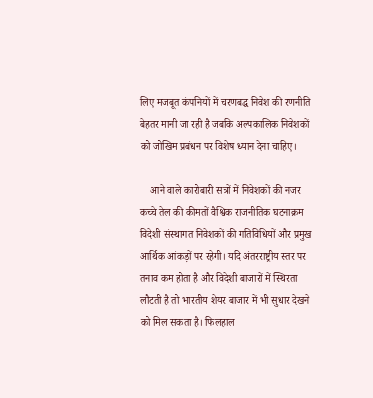लिए मजबूत कंपनियों में चरणबद्ध निवेश की रणनीति बेहतर मानी जा रही है जबकि अल्पकालिक निवेशकों को जोखिम प्रबंधन पर विशेष ध्यान देना चाहिए।

    आने वाले कारोबारी सत्रों में निवेशकों की नजर कच्चे तेल की कीमतों वैश्विक राजनीतिक घटनाक्रम विदेशी संस्थागत निवेशकों की गतिविधियों और प्रमुख आर्थिक आंकड़ों पर रहेगी। यदि अंतरराष्ट्रीय स्तर पर तनाव कम होता है और विदेशी बाजारों में स्थिरता लौटती है तो भारतीय शेयर बाजार में भी सुधार देखने को मिल सकता है। फिलहाल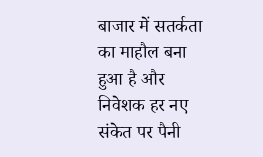बाजार में सतर्कता का माहौल बना हुआ है और निवेशक हर नए संकेत पर पैनी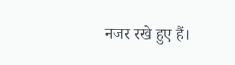नजर रखे हुए हैं।